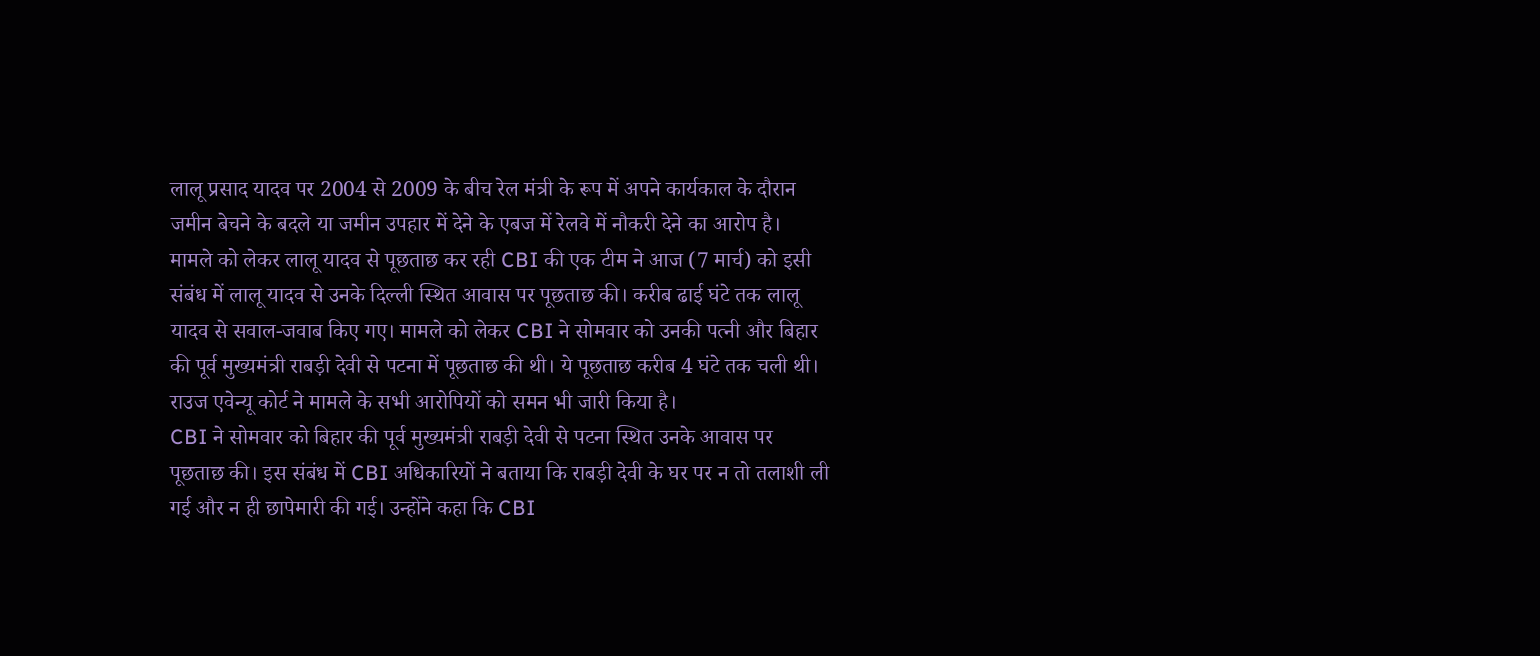लालू प्रसाद यादव पर 2004 से 2009 के बीच रेल मंत्री के रूप में अपने कार्यकाल के दौरान जमीन बेचने के बदले या जमीन उपहार में देने के एबज में रेलवे में नौकरी देने का आरोप है।
मामले को लेकर लालू यादव से पूछताछ कर रही CBI की एक टीम ने आज (7 मार्च) को इसी संबंध में लालू यादव से उनके दिल्ली स्थित आवास पर पूछताछ की। करीब ढाई घंटे तक लालू यादव से सवाल-जवाब किए गए। मामले को लेकर CBI ने सोमवार को उनकी पत्नी और बिहार की पूर्व मुख्यमंत्री राबड़ी देवी से पटना में पूछताछ की थी। ये पूछताछ करीब 4 घंटे तक चली थी। राउज एवेन्यू कोर्ट ने मामले के सभी आरोपियों को समन भी जारी किया है।
CBI ने सोमवार को बिहार की पूर्व मुख्यमंत्री राबड़ी देवी से पटना स्थित उनके आवास पर पूछताछ की। इस संबंध में CBI अधिकारियों ने बताया कि राबड़ी देवी के घर पर न तो तलाशी ली गई और न ही छापेमारी की गई। उन्होंने कहा कि CBI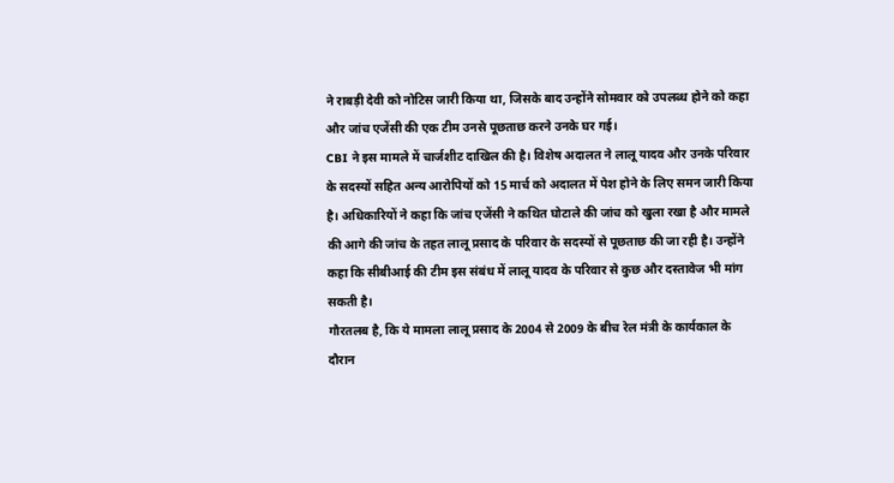ने राबड़ी देवी को नोटिस जारी किया था, जिसके बाद उन्होंने सोमवार को उपलब्ध होने को कहा और जांच एजेंसी की एक टीम उनसे पूछताछ करने उनके घर गई।
CBI ने इस मामले में चार्जशीट दाखिल की है। विशेष अदालत ने लालू यादव और उनके परिवार के सदस्यों सहित अन्य आरोपियों को 15 मार्च को अदालत में पेश होने के लिए समन जारी किया है। अधिकारियों ने कहा कि जांच एजेंसी ने कथित घोटाले की जांच को खुला रखा है और मामले की आगे की जांच के तहत लालू प्रसाद के परिवार के सदस्यों से पूछताछ की जा रही है। उन्होंने कहा कि सीबीआई की टीम इस संबंध में लालू यादव के परिवार से कुछ और दस्तावेज भी मांग सकती है।
गौरतलब है, कि ये मामला लालू प्रसाद के 2004 से 2009 के बीच रेल मंत्री के कार्यकाल के दौरान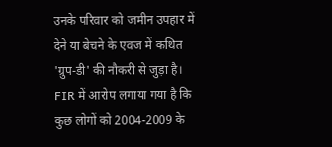उनके परिवार को जमीन उपहार में देने या बेचने के एवज में कथित 'ग्रुप-डी' की नौकरी से जुड़ा है। FIR में आरोप लगाया गया है कि कुछ लोगों को 2004-2009 के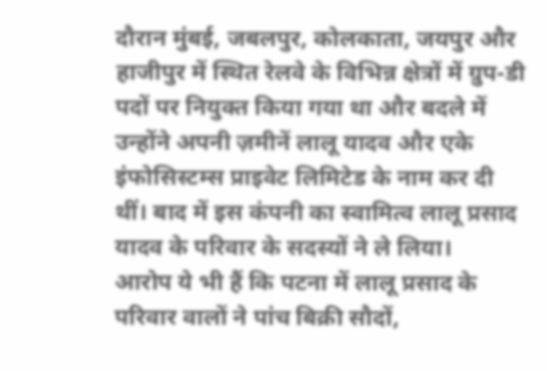दौरान मुंबई, जबलपुर, कोलकाता, जयपुर और हाजीपुर में स्थित रेलवे के विभिन्न क्षेत्रों में ग्रुप-डी पदों पर नियुक्त किया गया था और बदले में उन्होंने अपनी ज़मीनें लालू यादव और एके इंफोसिस्टम्स प्राइवेट लिमिटेड के नाम कर दी थीं। बाद में इस कंपनी का स्वामित्व लालू प्रसाद यादव के परिवार के सदस्यों ने ले लिया।
आरोप ये भी हैं कि पटना में लालू प्रसाद के परिवार वालों ने पांच बिक्री सौदों,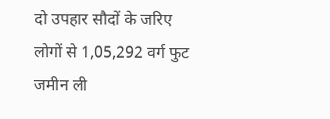दो उपहार सौदों के जरिए लोगों से 1,05,292 वर्ग फुट जमीन ली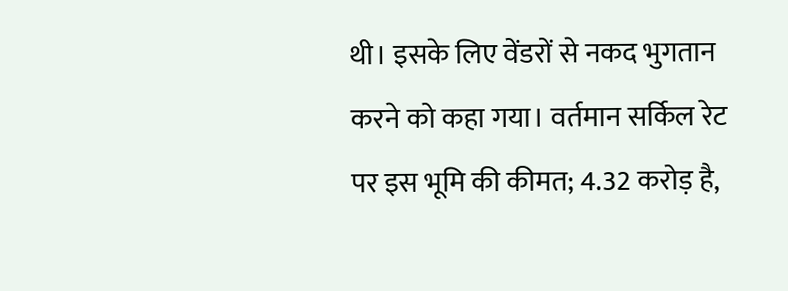थी। इसके लिए वेंडरों से नकद भुगतान करने को कहा गया। वर्तमान सर्किल रेट पर इस भूमि की कीमत; 4.32 करोड़ है,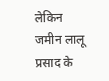लेकिन जमीन लालू प्रसाद के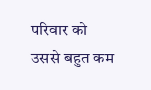परिवार को उससे बहुत कम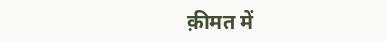क़ीमत में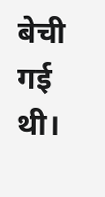बेची गई थी।